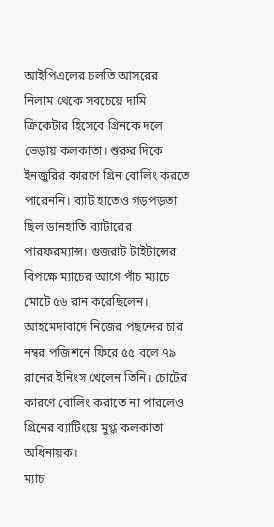আইপিএলের চলতি আসরের নিলাম থেকে সবচেয়ে দামি ক্রিকেটার হিসেবে গ্রিনকে দলে ভেড়ায় কলকাতা। শুরুর দিকে ইনজুরির কারণে গ্রিন বোলিং করতে পারেননি। ব্যাট হাতেও গড়পড়তা ছিল ডানহাতি ব্যাটারের পারফরম্যান্স। গুজরাট টাইটান্সের বিপক্ষে ম্যাচের আগে পাঁচ ম্যাচে মোটে ৫৬ রান করেছিলেন। আহমেদাবাদে নিজের পছন্দের চার নম্বর পজিশনে ফিরে ৫৫ বলে ৭৯ রানের ইনিংস খেলেন তিনি। চোটের কারণে বোলিং করাতে না পারলেও গ্রিনের ব্যাটিংয়ে মুগ্ধ কলকাতা অধিনায়ক।
ম্যাচ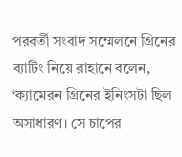পরবর্তী সংবাদ সম্মেলনে গ্রিনের ব্যাটিং নিয়ে রাহানে বলেন, ‘ক্যামেরন গ্রিনের ইনিংসটা ছিল অসাধারণ। সে চাপের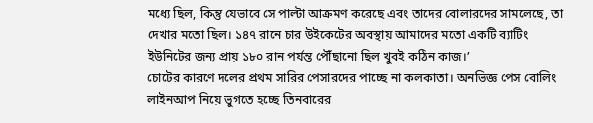মধ্যে ছিল, কিন্তু যেভাবে সে পাল্টা আক্রমণ করেছে এবং তাদের বোলারদের সামলেছে, তা দেখার মতো ছিল। ১৪৭ রানে চার উইকেটের অবস্থায় আমাদের মতো একটি ব্যাটিং ইউনিটের জন্য প্রায় ১৮০ রান পর্যন্ত পৌঁছানো ছিল খুবই কঠিন কাজ।’
চোটের কারণে দলের প্রথম সারির পেসারদের পাচ্ছে না কলকাতা। অনভিজ্ঞ পেস বোলিং লাইনআপ নিয়ে ভুগতে হচ্ছে তিনবারের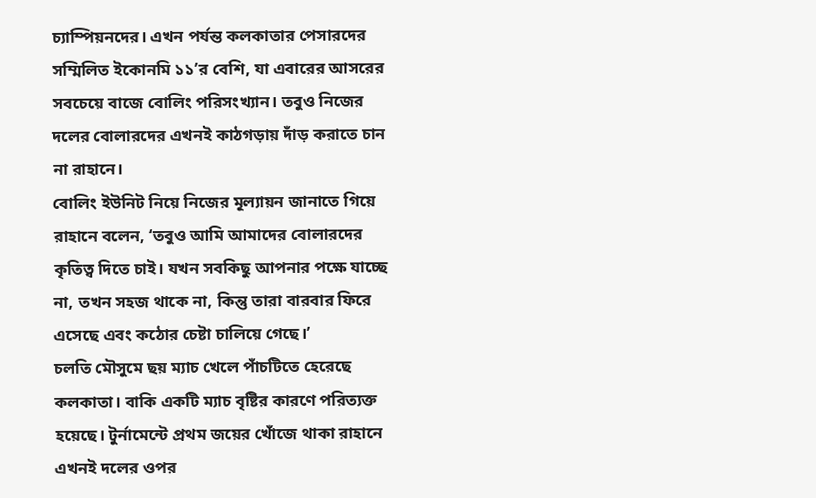চ্যাম্পিয়নদের। এখন পর্যন্ত কলকাতার পেসারদের সম্মিলিত ইকোনমি ১১’র বেশি, যা এবারের আসরের সবচেয়ে বাজে বোলিং পরিসংখ্যান। তবুও নিজের দলের বোলারদের এখনই কাঠগড়ায় দাঁড় করাতে চান না রাহানে।
বোলিং ইউনিট নিয়ে নিজের মূল্যায়ন জানাতে গিয়ে রাহানে বলেন, ‘তবুও আমি আমাদের বোলারদের কৃতিত্ব দিতে চাই। যখন সবকিছু আপনার পক্ষে যাচ্ছে না, তখন সহজ থাকে না, কিন্তু তারা বারবার ফিরে এসেছে এবং কঠোর চেষ্টা চালিয়ে গেছে।’
চলতি মৌসুমে ছয় ম্যাচ খেলে পাঁচটিতে হেরেছে কলকাতা। বাকি একটি ম্যাচ বৃষ্টির কারণে পরিত্যক্ত হয়েছে। টুর্নামেন্টে প্রথম জয়ের খোঁজে থাকা রাহানে এখনই দলের ওপর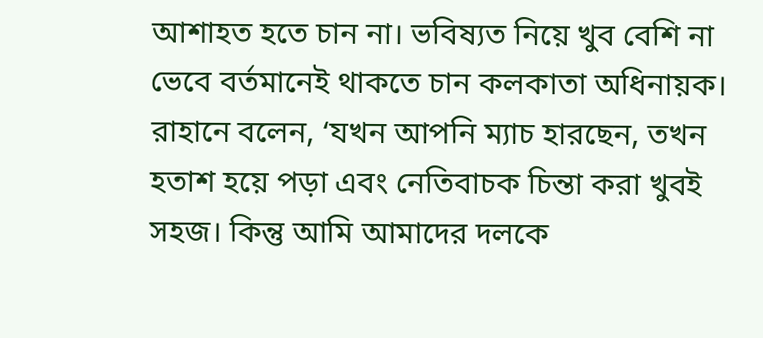আশাহত হতে চান না। ভবিষ্যত নিয়ে খুব বেশি না ভেবে বর্তমানেই থাকতে চান কলকাতা অধিনায়ক।
রাহানে বলেন, ‘যখন আপনি ম্যাচ হারছেন, তখন হতাশ হয়ে পড়া এবং নেতিবাচক চিন্তা করা খুবই সহজ। কিন্তু আমি আমাদের দলকে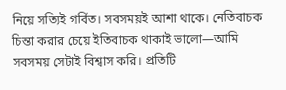নিয়ে সত্যিই গর্বিত। সবসময়ই আশা থাকে। নেতিবাচক চিন্তা করার চেয়ে ইতিবাচক থাকাই ভালো—আমি সবসময় সেটাই বিশ্বাস করি। প্রতিটি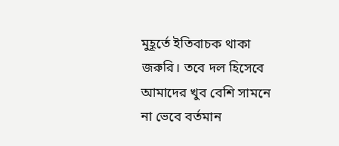মুহূর্তে ইতিবাচক থাকা জরুরি। তবে দল হিসেবে আমাদের খুব বেশি সামনে না ভেবে বর্তমান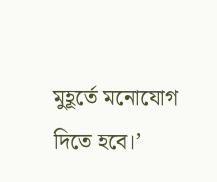মুহূর্তে মনোযোগ দিতে হবে।’